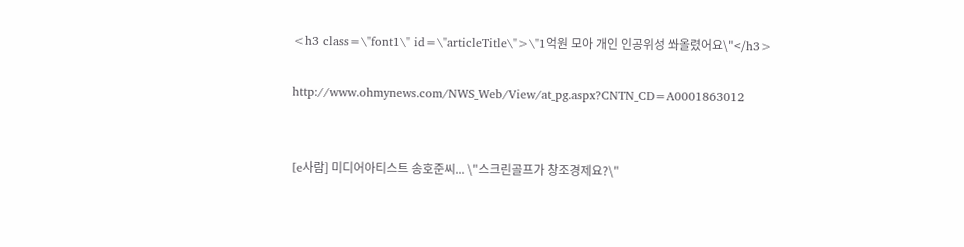<h3 class=\"font1\" id=\"articleTitle\">\"1억원 모아 개인 인공위성 쏴올렸어요\"</h3>

http://www.ohmynews.com/NWS_Web/View/at_pg.aspx?CNTN_CD=A0001863012


[e사람] 미디어아티스트 송호준씨... \"스크린골프가 창조경제요?\"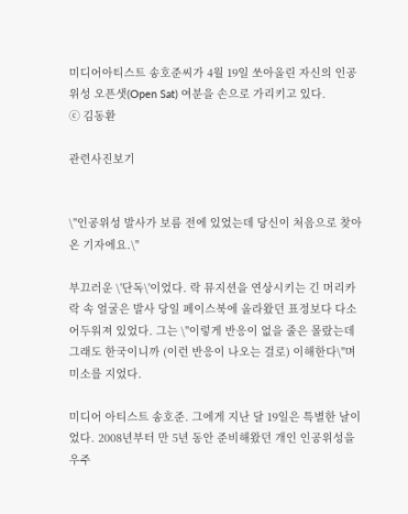미디어아티스트 송호준씨가 4월 19일 쏘아올린 자신의 인공위성 오픈샛(Open Sat) 여분을 손으로 가리키고 있다.
ⓒ 김동환

관련사진보기


\"인공위성 발사가 보름 전에 있었는데 당신이 처음으로 찾아온 기자에요.\"

부끄러운 \'단독\'이었다. 락 뮤지션을 연상시키는 긴 머리카락 속 얼굴은 발사 당일 페이스북에 올라왔던 표정보다 다소 어두워져 있었다. 그는 \"이렇게 반응이 없을 줄은 몰랐는데 그래도 한국이니까 (이런 반응이 나오는 걸로) 이해한다\"며 미소를 지었다.

미디어 아티스트 송호준. 그에게 지난 달 19일은 특별한 날이었다. 2008년부터 만 5년 동안 준비해왔던 개인 인공위성을 우주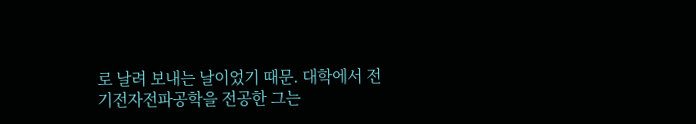로 날려 보내는 날이었기 때문. 대학에서 전기전자전파공학을 전공한 그는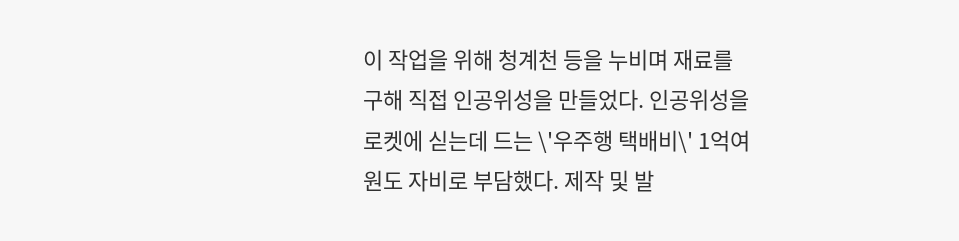이 작업을 위해 청계천 등을 누비며 재료를 구해 직접 인공위성을 만들었다. 인공위성을 로켓에 싣는데 드는 \'우주행 택배비\' 1억여 원도 자비로 부담했다. 제작 및 발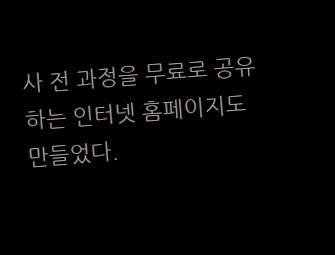사 전 과정을 무료로 공유하는 인터넷 홈페이지도 만들었다.